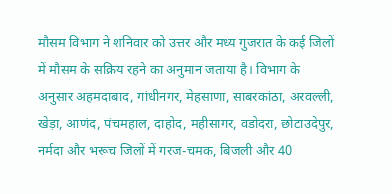मौसम विभाग ने शनिवार को उत्तर और मध्य गुजरात के कई जिलों में मौसम के सक्रिय रहने का अनुमान जताया है। विभाग के अनुसार अहमदाबाद, गांधीनगर, मेहसाणा, साबरकांठा, अरवल्ली, खेड़ा, आणंद, पंचमहाल, दाहोद, महीसागर, वडोदरा, छोटाउदेपुर, नर्मदा और भरूच जिलों में गरज-चमक, बिजली और 40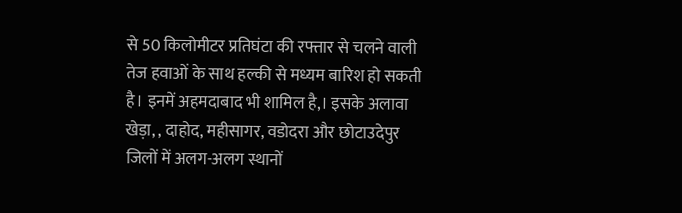से 50 किलोमीटर प्रतिघंटा की रफ्तार से चलने वाली तेज हवाओं के साथ हल्की से मध्यम बारिश हो सकती है। इनमें अहमदाबाद भी शामिल है,। इसके अलावा खेड़ा, , दाहोद, महीसागर, वडोदरा और छोटाउदेपुर जिलों में अलग-अलग स्थानों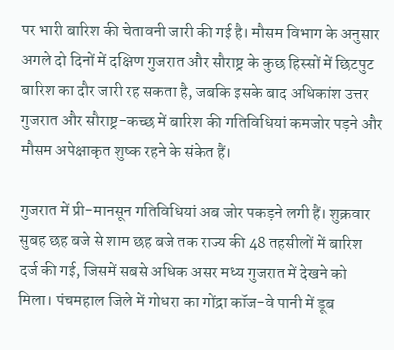पर भारी बारिश की चेतावनी जारी की गई है। मौसम विभाग के अनुसार अगले दो दिनों में दक्षिण गुजरात और सौराष्ट्र के कुछ हिस्सों में छिटपुट बारिश का दौर जारी रह सकता है, जबकि इसके बाद अधिकांश उत्तर गुजरात और सौराष्ट्र-कच्छ में बारिश की गतिविधियां कमजोर पड़ने और मौसम अपेक्षाकृत शुष्क रहने के संकेत हैं।

गुजरात में प्री-मानसून गतिविधियां अब जोर पकड़ने लगी हैं। शुक्रवार सुबह छह बजे से शाम छह बजे तक राज्य की 48 तहसीलों में बारिश दर्ज की गई, जिसमें सबसे अधिक असर मध्य गुजरात में देखने को मिला। पंचमहाल जिले में गोधरा का गोंद्रा कॉज-वे पानी में डूब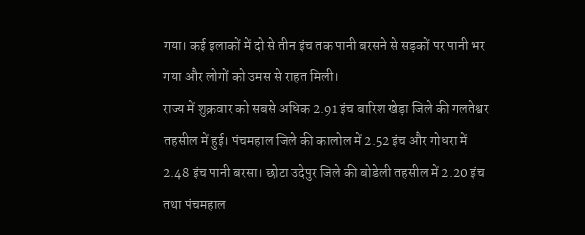गया। कई इलाकों में दो से तीन इंच तक पानी बरसने से सड़कों पर पानी भर गया और लोगों को उमस से राहत मिली।
राज्य में शुक्रवार को सबसे अधिक 2.91 इंच बारिश खेड़ा जिले की गलतेश्वर तहसील में हुई। पंचमहाल जिले की कालोल में 2.52 इंच और गोधरा में 2.48 इंच पानी बरसा। छोटा उदेपुर जिले की बोडेली तहसील में 2.20 इंच तथा पंचमहाल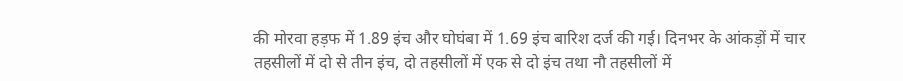की मोरवा हड़फ में 1.89 इंच और घोघंबा में 1.69 इंच बारिश दर्ज की गई। दिनभर के आंकड़ों में चार तहसीलों में दो से तीन इंच, दो तहसीलों में एक से दो इंच तथा नौ तहसीलों में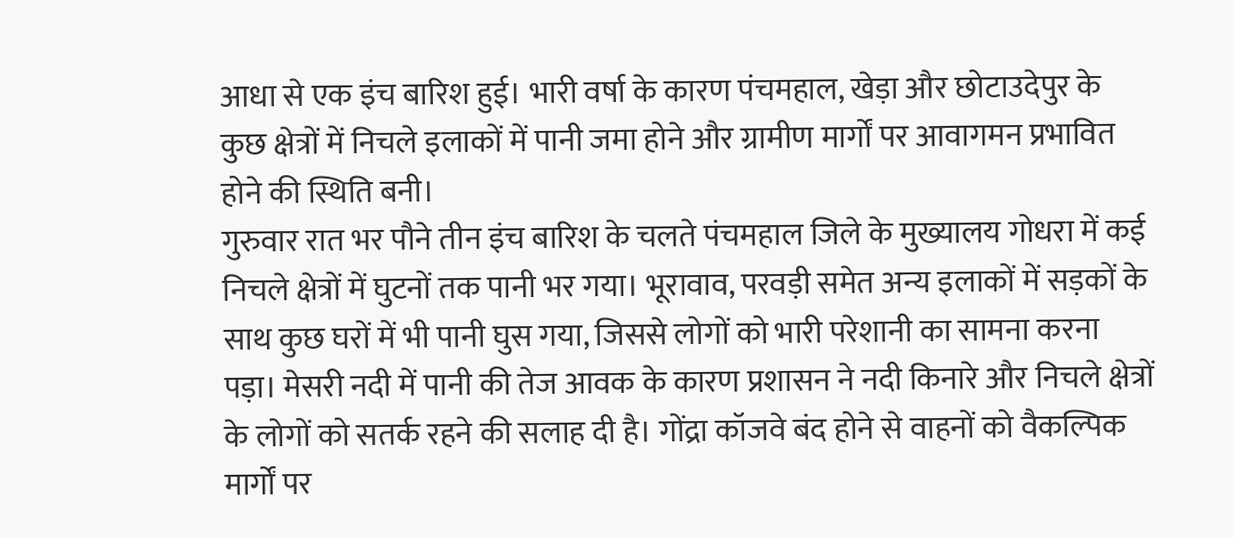आधा से एक इंच बारिश हुई। भारी वर्षा के कारण पंचमहाल, खेड़ा और छोटाउदेपुर के कुछ क्षेत्रों में निचले इलाकों में पानी जमा होने और ग्रामीण मार्गों पर आवागमन प्रभावित होने की स्थिति बनी।
गुरुवार रात भर पौने तीन इंच बारिश के चलते पंचमहाल जिले के मुख्यालय गोधरा में कई निचले क्षेत्रों में घुटनों तक पानी भर गया। भूरावाव, परवड़ी समेत अन्य इलाकों में सड़कों के साथ कुछ घरों में भी पानी घुस गया, जिससे लोगों को भारी परेशानी का सामना करना पड़ा। मेसरी नदी में पानी की तेज आवक के कारण प्रशासन ने नदी किनारे और निचले क्षेत्रों के लोगों को सतर्क रहने की सलाह दी है। गोंद्रा कॉजवे बंद होने से वाहनों को वैकल्पिक मार्गों पर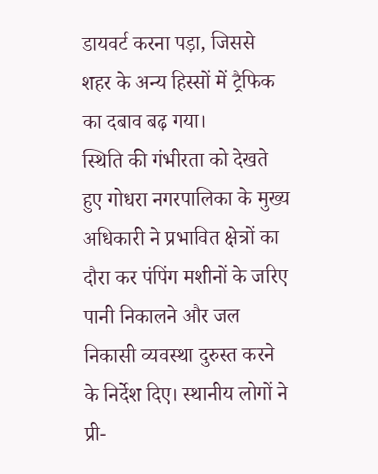डायवर्ट करना पड़ा, जिससे शहर के अन्य हिस्सों में ट्रैफिक का दबाव बढ़ गया।
स्थिति की गंभीरता को देखते हुए गोधरा नगरपालिका के मुख्य अधिकारी ने प्रभावित क्षेत्रों का दौरा कर पंपिंग मशीनों के जरिए पानी निकालने और जल निकासी व्यवस्था दुरुस्त करने के निर्देश दिए। स्थानीय लोगों ने प्री-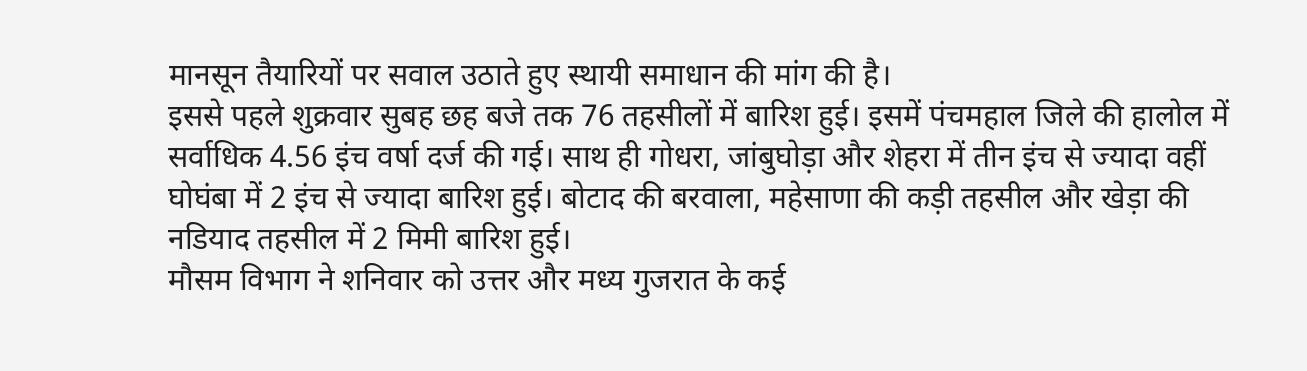मानसून तैयारियों पर सवाल उठाते हुए स्थायी समाधान की मांग की है।
इससे पहले शुक्रवार सुबह छह बजे तक 76 तहसीलों में बारिश हुई। इसमें पंचमहाल जिले की हालोल में सर्वाधिक 4.56 इंच वर्षा दर्ज की गई। साथ ही गोधरा, जांबुघोड़ा और शेहरा में तीन इंच से ज्यादा वहीं घोघंबा में 2 इंच से ज्यादा बारिश हुई। बोटाद की बरवाला, महेसाणा की कड़ी तहसील और खेड़ा की नडियाद तहसील में 2 मिमी बारिश हुई।
मौसम विभाग ने शनिवार को उत्तर और मध्य गुजरात के कई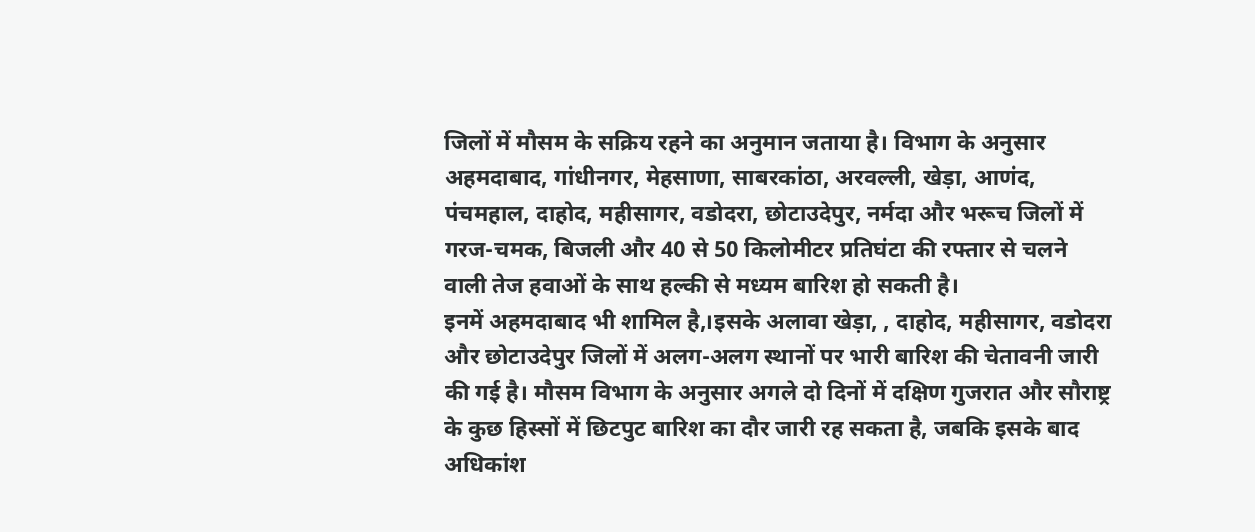जिलों में मौसम के सक्रिय रहने का अनुमान जताया है। विभाग के अनुसार अहमदाबाद, गांधीनगर, मेहसाणा, साबरकांठा, अरवल्ली, खेड़ा, आणंद, पंचमहाल, दाहोद, महीसागर, वडोदरा, छोटाउदेपुर, नर्मदा और भरूच जिलों में गरज-चमक, बिजली और 40 से 50 किलोमीटर प्रतिघंटा की रफ्तार से चलने वाली तेज हवाओं के साथ हल्की से मध्यम बारिश हो सकती है।
इनमें अहमदाबाद भी शामिल है,।इसके अलावा खेड़ा, , दाहोद, महीसागर, वडोदरा और छोटाउदेपुर जिलों में अलग-अलग स्थानों पर भारी बारिश की चेतावनी जारी की गई है। मौसम विभाग के अनुसार अगले दो दिनों में दक्षिण गुजरात और सौराष्ट्र के कुछ हिस्सों में छिटपुट बारिश का दौर जारी रह सकता है, जबकि इसके बाद अधिकांश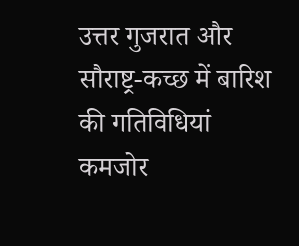उत्तर गुजरात और सौराष्ट्र-कच्छ में बारिश की गतिविधियां कमजोर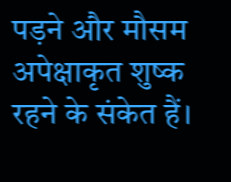पड़ने और मौसम अपेक्षाकृत शुष्क रहने के संकेत हैं।